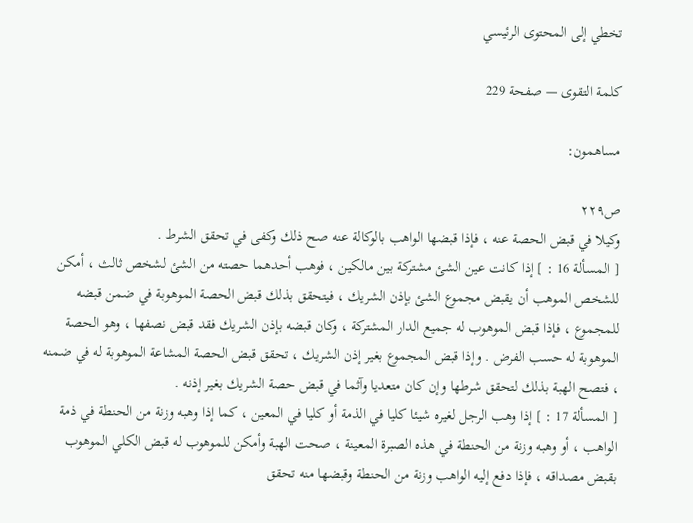تخطي إلى المحتوى الرئيسي

كلمة التقوى — صفحة 229

مساهمون:

ص٢٢٩
وكيلا في قبض الحصة عنه ، فإذا قبضها الواهب بالوكالة عنه صح ذلك وكفى في تحقق الشرط .
[ المسألة 16 : ] إذا كانت عين الشئ مشتركة بين مالكين ، فوهب أحدهما حصته من الشئ لشخص ثالث ، أمكن للشخص الموهب أن يقبض مجموع الشئ بإذن الشريك ، فيتحقق بذلك قبض الحصة الموهوبة في ضمن قبضه للمجموع ، فإذا قبض الموهوب له جميع الدار المشتركة ، وكان قبضه بإذن الشريك فقد قبض نصفها ، وهو الحصة الموهوبة له حسب الفرض . وإذا قبض المجموع بغير إذن الشريك ، تحقق قبض الحصة المشاعة الموهوبة له في ضمنه ، فتصح الهبة بذلك لتحقق شرطها وإن كان متعديا وآثما في قبض حصة الشريك بغير إذنه .
[ المسألة 17 : ] إذا وهب الرجل لغيره شيئا كليا في الذمة أو كليا في المعين ، كما إذا وهبه وزنة من الحنطة في ذمة الواهب ، أو وهبه وزنة من الحنطة في هذه الصبرة المعينة ، صحت الهبة وأمكن للموهوب له قبض الكلي الموهوب بقبض مصداقه ، فإذا دفع إليه الواهب وزنة من الحنطة وقبضها منه تحقق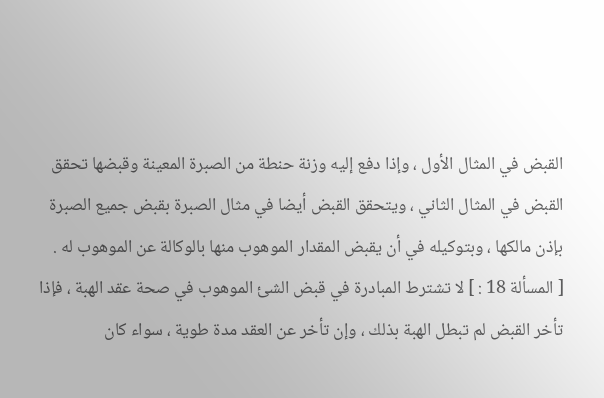القبض في المثال الأول ، وإذا دفع إليه وزنة حنطة من الصبرة المعينة وقبضها تحقق القبض في المثال الثاني ، ويتحقق القبض أيضا في مثال الصبرة بقبض جميع الصبرة بإذن مالكها ، وبتوكيله في أن يقبض المقدار الموهوب منها بالوكالة عن الموهوب له .
[ المسألة 18 : ] لا تشترط المبادرة في قبض الشئ الموهوب في صحة عقد الهبة ، فإذا تأخر القبض لم تبطل الهبة بذلك ، وإن تأخر عن العقد مدة طوية ، سواء كان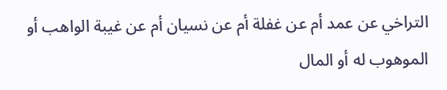التراخي عن عمد أم عن غفلة أم عن نسيان أم عن غيبة الواهب أو الموهوب له أو المال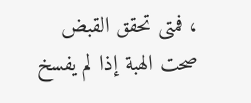، فمتى تحقق القبض صحت الهبة إذا لم يفسخ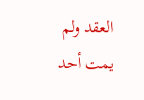العقد ولم يمت أحد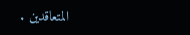المتعاقدين .